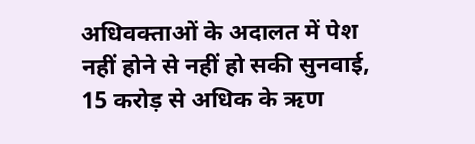अधिवक्ताओं के अदालत में पेश नहीं होने से नहीं हो सकी सुनवाई, 15 करोड़ से अधिक के ऋण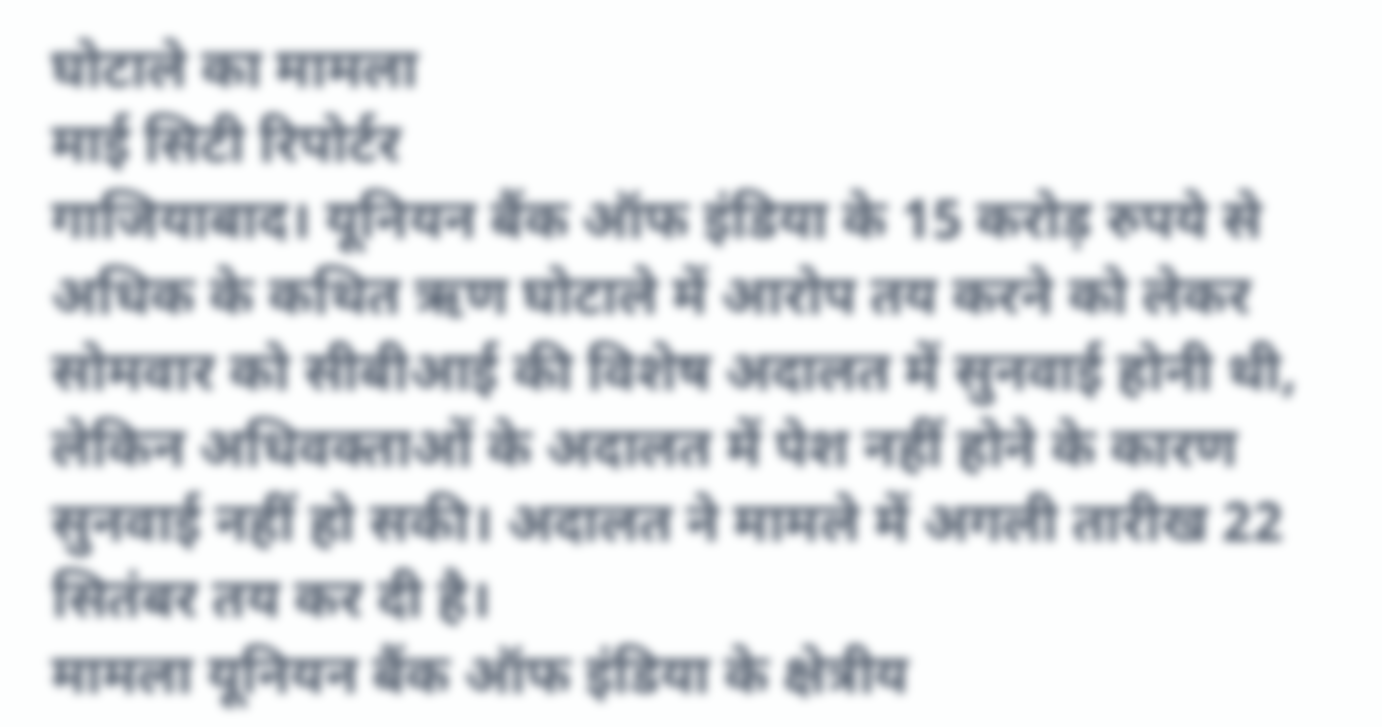घोटाले का मामला
माई सिटी रिपोर्टर
गाजियाबाद। यूनियन बैंक ऑफ इंडिया के 15 करोड़ रुपये से अधिक के कथित ऋण घोटाले में आरोप तय करने को लेकर सोमवार को सीबीआई की विशेष अदालत में सुनवाई होनी थी, लेकिन अधिवक्ताओं के अदालत में पेश नहीं होने के कारण सुनवाई नहीं हो सकी। अदालत ने मामले में अगली तारीख 22 सितंबर तय कर दी है।
मामला यूनियन बैंक ऑफ इंडिया के क्षेत्रीय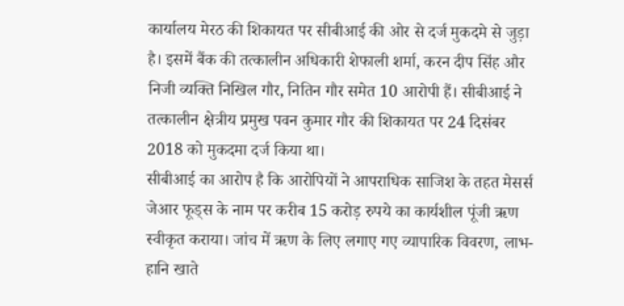कार्यालय मेरठ की शिकायत पर सीबीआई की ओर से दर्ज मुकदमे से जुड़ा है। इसमें बैंक की तत्कालीन अधिकारी शेफाली शर्मा, करन दीप सिंह और निजी व्यक्ति निखिल गौर, नितिन गौर समेत 10 आरोपी हैं। सीबीआई ने तत्कालीन क्षेत्रीय प्रमुख पवन कुमार गौर की शिकायत पर 24 दिसंबर 2018 को मुकदमा दर्ज किया था।
सीबीआई का आरोप है कि आरोपियों ने आपराधिक साजिश के तहत मेसर्स जेआर फूड्स के नाम पर करीब 15 करोड़ रुपये का कार्यशील पूंजी ऋण स्वीकृत कराया। जांच में ऋण के लिए लगाए गए व्यापारिक विवरण, लाभ-हानि खाते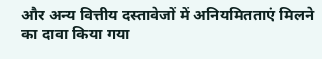और अन्य वित्तीय दस्तावेजों में अनियमितताएं मिलने का दावा किया गया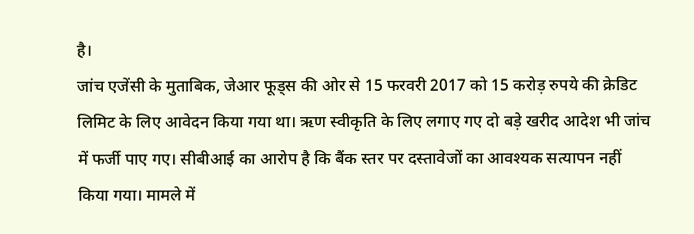है।
जांच एजेंसी के मुताबिक, जेआर फूड्स की ओर से 15 फरवरी 2017 को 15 करोड़ रुपये की क्रेडिट लिमिट के लिए आवेदन किया गया था। ऋण स्वीकृति के लिए लगाए गए दो बड़े खरीद आदेश भी जांच में फर्जी पाए गए। सीबीआई का आरोप है कि बैंक स्तर पर दस्तावेजों का आवश्यक सत्यापन नहीं किया गया। मामले में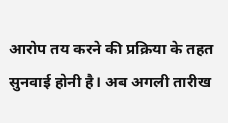आरोप तय करने की प्रक्रिया के तहत सुनवाई होनी है। अब अगली तारीख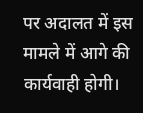पर अदालत में इस मामले में आगे की कार्यवाही होगी।